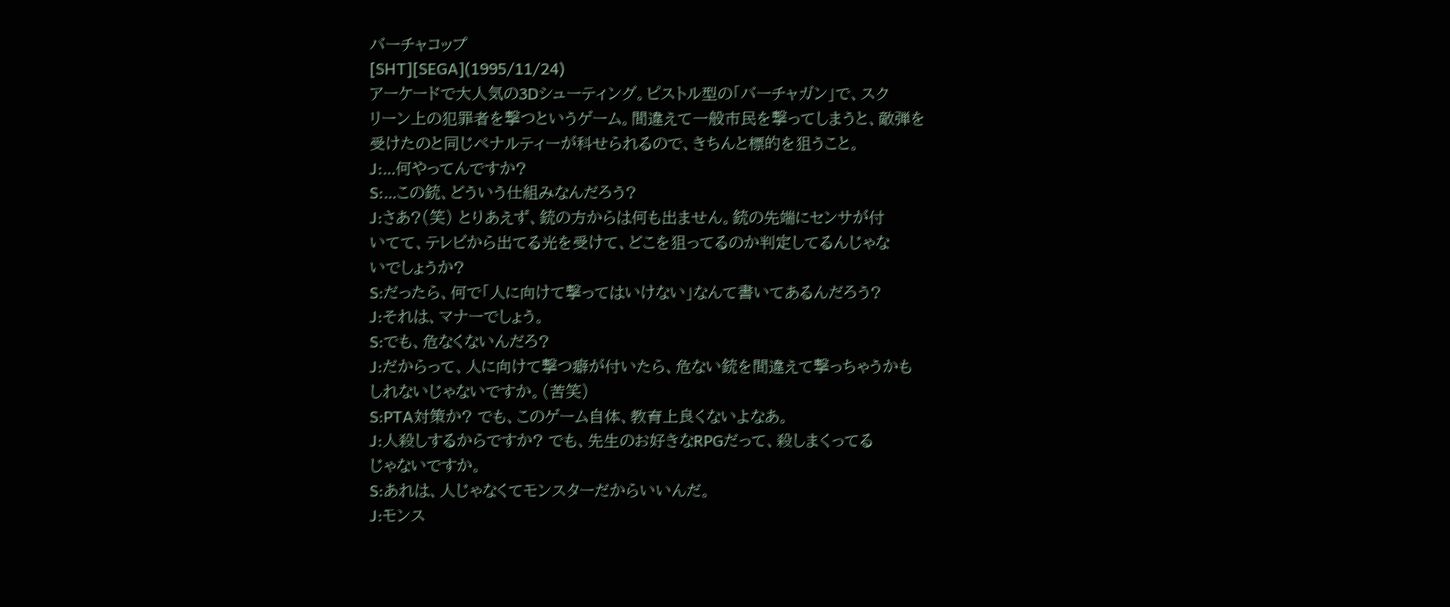バーチャコップ
[SHT][SEGA](1995/11/24)
アーケードで大人気の3Dシューティング。ピストル型の「バーチャガン」で、スク
リーン上の犯罪者を撃つというゲーム。間違えて一般市民を撃ってしまうと、敵弾を
受けたのと同じペナルティーが科せられるので、きちんと標的を狙うこと。
J:…何やってんですか?
S:…この銃、どういう仕組みなんだろう?
J:さあ?(笑) とりあえず、銃の方からは何も出ません。銃の先端にセンサが付
いてて、テレビから出てる光を受けて、どこを狙ってるのか判定してるんじゃな
いでしょうか?
S:だったら、何で「人に向けて撃ってはいけない」なんて書いてあるんだろう?
J:それは、マナーでしょう。
S:でも、危なくないんだろ?
J:だからって、人に向けて撃つ癖が付いたら、危ない銃を間違えて撃っちゃうかも
しれないじゃないですか。(苦笑)
S:PTA対策か? でも、このゲーム自体、教育上良くないよなあ。
J:人殺しするからですか? でも、先生のお好きなRPGだって、殺しまくってる
じゃないですか。
S:あれは、人じゃなくてモンスターだからいいんだ。
J:モンス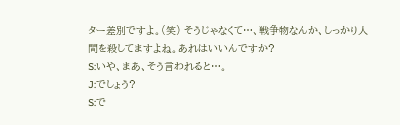ター差別ですよ。(笑) そうじゃなくて…、戦争物なんか、しっかり人
間を殺してますよね。あれはいいんですか?
S:いや、まあ、そう言われると…。
J:でしょう?
S:で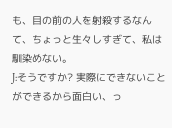も、目の前の人を射殺するなんて、ちょっと生々しすぎて、私は馴染めない。
J:そうですか? 実際にできないことができるから面白い、っ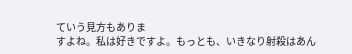ていう見方もありま
すよね。私は好きですよ。もっとも、いきなり射殺はあん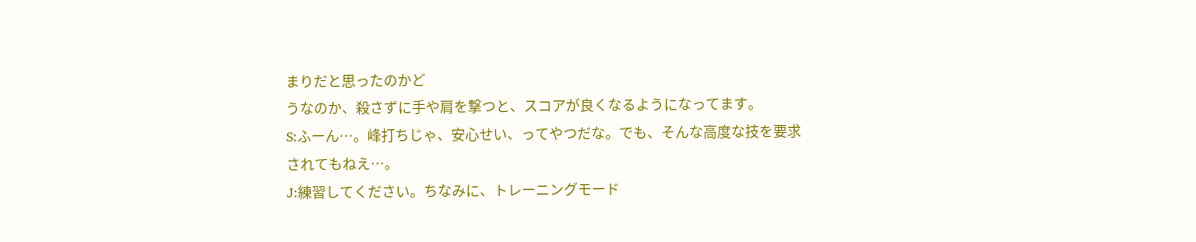まりだと思ったのかど
うなのか、殺さずに手や肩を撃つと、スコアが良くなるようになってます。
S:ふーん…。峰打ちじゃ、安心せい、ってやつだな。でも、そんな高度な技を要求
されてもねえ…。
J:練習してください。ちなみに、トレーニングモード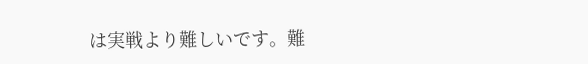は実戦より難しいです。難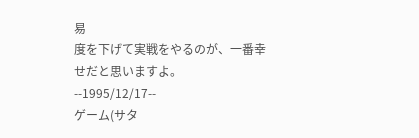易
度を下げて実戦をやるのが、一番幸せだと思いますよ。
--1995/12/17--
ゲーム(サタ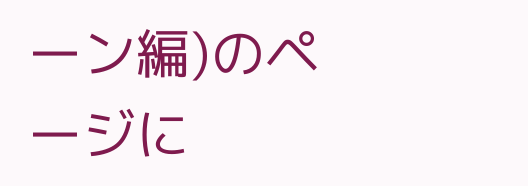ーン編)のページに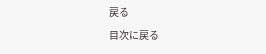戻る
目次に戻る